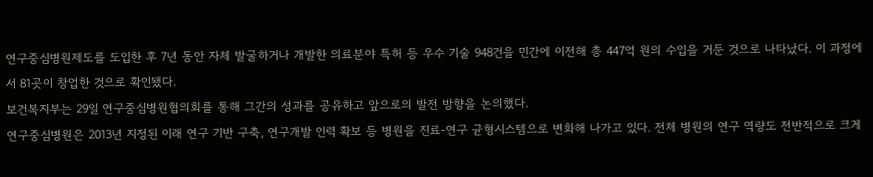연구중심병원제도를 도입한 후 7년 동안 자체 발굴하거나 개발한 의료분야 특허 등 우수 기술 948건을 민간에 이전해 총 447억 원의 수입을 거둔 것으로 나타났다. 이 과정에서 81곳이 창업한 것으로 확인됐다.
보건복지부는 29일 연구중심병원협의회를 통해 그간의 성과를 공유하고 앞으로의 발전 방향을 논의했다.
연구중심병원은 2013년 지정된 이래 연구 기반 구축, 연구개발 인력 확보 등 병원을 진료-연구 균형시스템으로 변화해 나가고 있다. 전체 병원의 연구 역량도 전반적으로 크게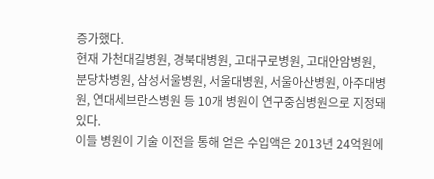증가했다.
현재 가천대길병원, 경북대병원, 고대구로병원, 고대안암병원, 분당차병원, 삼성서울병원, 서울대병원, 서울아산병원, 아주대병원, 연대세브란스병원 등 10개 병원이 연구중심병원으로 지정돼 있다.
이들 병원이 기술 이전을 통해 얻은 수입액은 2013년 24억원에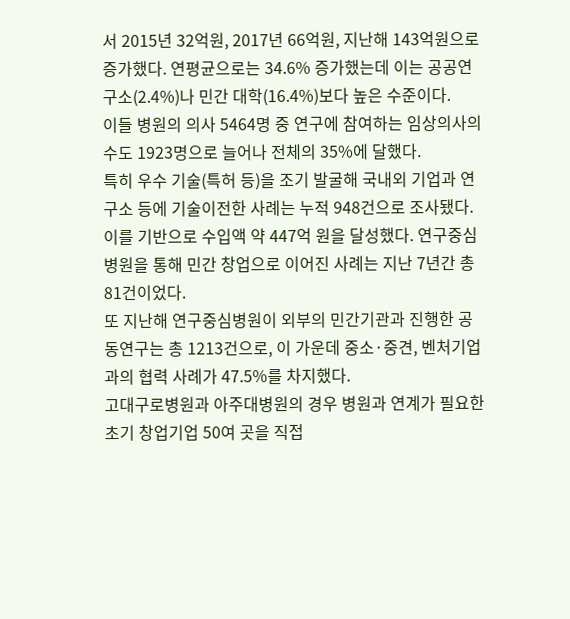서 2015년 32억원, 2017년 66억원, 지난해 143억원으로 증가했다. 연평균으로는 34.6% 증가했는데 이는 공공연구소(2.4%)나 민간 대학(16.4%)보다 높은 수준이다.
이들 병원의 의사 5464명 중 연구에 참여하는 임상의사의 수도 1923명으로 늘어나 전체의 35%에 달했다.
특히 우수 기술(특허 등)을 조기 발굴해 국내외 기업과 연구소 등에 기술이전한 사례는 누적 948건으로 조사됐다. 이를 기반으로 수입액 약 447억 원을 달성했다. 연구중심병원을 통해 민간 창업으로 이어진 사례는 지난 7년간 총 81건이었다.
또 지난해 연구중심병원이 외부의 민간기관과 진행한 공동연구는 총 1213건으로, 이 가운데 중소·중견, 벤처기업과의 협력 사례가 47.5%를 차지했다.
고대구로병원과 아주대병원의 경우 병원과 연계가 필요한 초기 창업기업 50여 곳을 직접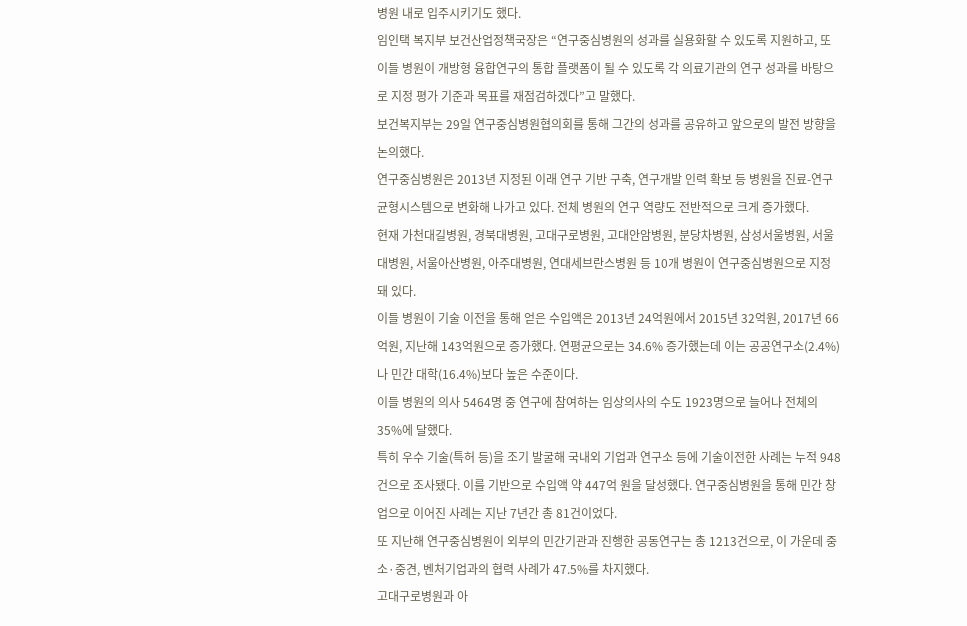병원 내로 입주시키기도 했다.
임인택 복지부 보건산업정책국장은 “연구중심병원의 성과를 실용화할 수 있도록 지원하고, 또 이들 병원이 개방형 융합연구의 통합 플랫폼이 될 수 있도록 각 의료기관의 연구 성과를 바탕으로 지정 평가 기준과 목표를 재점검하겠다”고 말했다.
보건복지부는 29일 연구중심병원협의회를 통해 그간의 성과를 공유하고 앞으로의 발전 방향을 논의했다.
연구중심병원은 2013년 지정된 이래 연구 기반 구축, 연구개발 인력 확보 등 병원을 진료-연구 균형시스템으로 변화해 나가고 있다. 전체 병원의 연구 역량도 전반적으로 크게 증가했다.
현재 가천대길병원, 경북대병원, 고대구로병원, 고대안암병원, 분당차병원, 삼성서울병원, 서울대병원, 서울아산병원, 아주대병원, 연대세브란스병원 등 10개 병원이 연구중심병원으로 지정돼 있다.
이들 병원이 기술 이전을 통해 얻은 수입액은 2013년 24억원에서 2015년 32억원, 2017년 66억원, 지난해 143억원으로 증가했다. 연평균으로는 34.6% 증가했는데 이는 공공연구소(2.4%)나 민간 대학(16.4%)보다 높은 수준이다.
이들 병원의 의사 5464명 중 연구에 참여하는 임상의사의 수도 1923명으로 늘어나 전체의 35%에 달했다.
특히 우수 기술(특허 등)을 조기 발굴해 국내외 기업과 연구소 등에 기술이전한 사례는 누적 948건으로 조사됐다. 이를 기반으로 수입액 약 447억 원을 달성했다. 연구중심병원을 통해 민간 창업으로 이어진 사례는 지난 7년간 총 81건이었다.
또 지난해 연구중심병원이 외부의 민간기관과 진행한 공동연구는 총 1213건으로, 이 가운데 중소·중견, 벤처기업과의 협력 사례가 47.5%를 차지했다.
고대구로병원과 아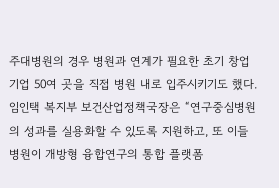주대병원의 경우 병원과 연계가 필요한 초기 창업기업 50여 곳을 직접 병원 내로 입주시키기도 했다.
임인택 복지부 보건산업정책국장은 “연구중심병원의 성과를 실용화할 수 있도록 지원하고, 또 이들 병원이 개방형 융합연구의 통합 플랫폼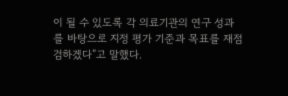이 될 수 있도록 각 의료기관의 연구 성과를 바탕으로 지정 평가 기준과 목표를 재점검하겠다”고 말했다.